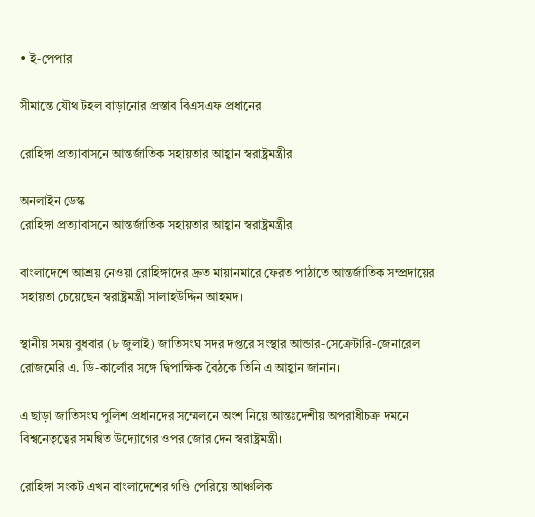• ই-পেপার

সীমান্তে যৌথ টহল বাড়ানোর প্রস্তাব বিএসএফ প্রধানের

রোহিঙ্গা প্রত্যাবাসনে আন্তর্জাতিক সহায়তার আহ্বান স্বরাষ্ট্রমন্ত্রীর

অনলাইন ডেস্ক
রোহিঙ্গা প্রত্যাবাসনে আন্তর্জাতিক সহায়তার আহ্বান স্বরাষ্ট্রমন্ত্রীর

বাংলাদেশে আশ্রয় নেওয়া রোহিঙ্গাদের দ্রুত মায়ানমারে ফেরত পাঠাতে আন্তর্জাতিক সম্প্রদায়ের সহায়তা চেয়েছেন স্বরাষ্ট্রমন্ত্রী সালাহউদ্দিন আহমদ।

স্থানীয় সময় বুধবার (৮ জুলাই) জাতিসংঘ সদর দপ্তরে সংস্থার আন্ডার-সেক্রেটারি-জেনারেল রোজমেরি এ. ডি-কার্লোর সঙ্গে দ্বিপাক্ষিক বৈঠকে তিনি এ আহ্বান জানান।

এ ছাড়া জাতিসংঘ পুলিশ প্রধানদের সম্মেলনে অংশ নিয়ে আন্তঃদেশীয় অপরাধীচক্র দমনে বিশ্বনেতৃত্বের সমন্বিত উদ্যোগের ওপর জোর দেন স্বরাষ্ট্রমন্ত্রী।

রোহিঙ্গা সংকট এখন বাংলাদেশের গণ্ডি পেরিয়ে আঞ্চলিক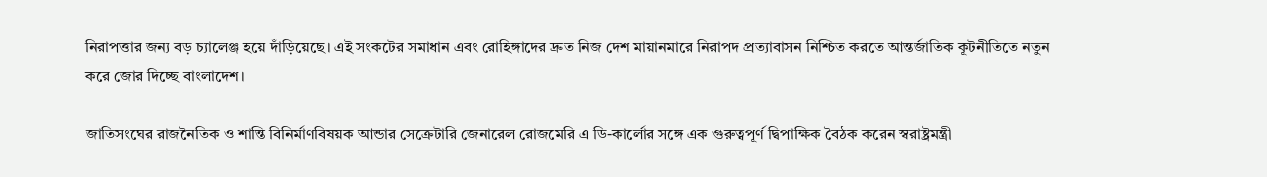নিরাপত্তার জন্য বড় চ্যালেঞ্জ হয়ে দাঁড়িয়েছে। এই সংকটের সমাধান এবং রোহিঙ্গাদের দ্রুত নিজ দেশ মায়ানমারে নিরাপদ প্রত্যাবাসন নিশ্চিত করতে আন্তর্জাতিক কূটনীতিতে নতুন করে জোর দিচ্ছে বাংলাদেশ।

জাতিসংঘের ‌রাজনৈতিক ও শান্তি বিনির্মাণবিষয়ক আন্ডার সেক্রেটারি জেনারেল রোজমেরি এ ডি-কার্লোর সঙ্গে এক গুরুত্বপূর্ণ দ্বিপাক্ষিক বৈঠক করেন স্বরাষ্ট্রমন্ত্রী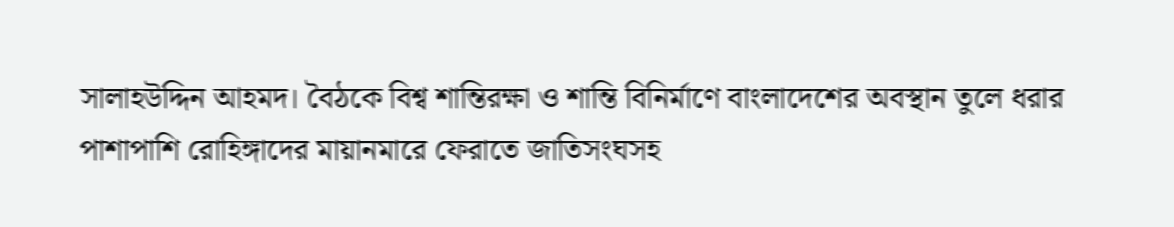সালাহউদ্দিন আহমদ। বৈঠকে বিশ্ব শান্তিরক্ষা ও শান্তি বিনির্মাণে বাংলাদেশের অবস্থান তুলে ধরার পাশাপাশি রোহিঙ্গাদের মায়ানমারে ফেরাতে জাতিসংঘসহ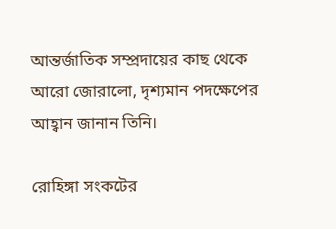আন্তর্জাতিক সম্প্রদায়ের কাছ থেকে আরো জোরালো, দৃশ্যমান পদক্ষেপের আহ্বান জানান তিনি।

রোহিঙ্গা সংকটের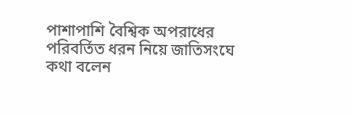পাশাপাশি বৈশ্বিক অপরাধের পরিবর্তিত ধরন নিয়ে জাতিসংঘে কথা বলেন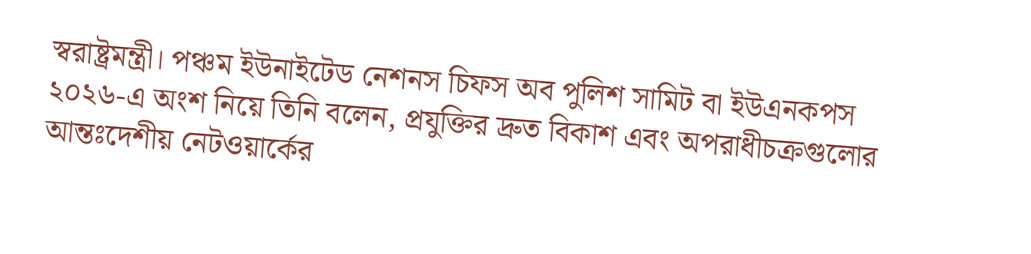স্বরাষ্ট্রমন্ত্রী। পঞ্চম ইউনাইটেড নেশনস চিফস অব পুলিশ সামিট বা ইউএনকপস ২০২৬-এ অংশ নিয়ে তিনি বলেন, প্রযুক্তির দ্রুত বিকাশ এবং অপরাধীচক্রগুলোর আন্তঃদেশীয় নেটওয়ার্কের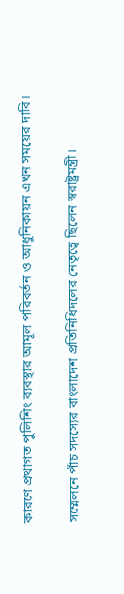কারণে প্রথাগত পুলিশিং ব্যবস্থার আমূল পরিবর্তন ও আধুনিকায়ন এখন সময়ের দাবি।

সম্মেলনে পাঁচ সদস্যের বাংলাদেশ প্রতিনিধিদলের নেতৃত্বে ছিলেন স্বরাষ্ট্রমন্ত্রী।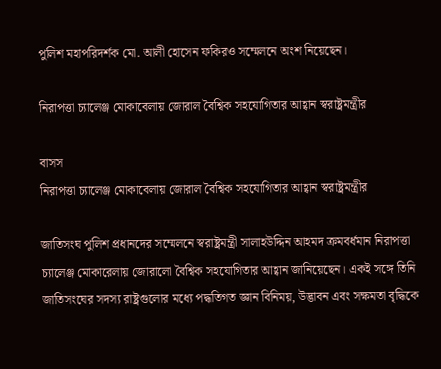পুলিশ মহাপরিদর্শক মো. আলী হোসেন ফকিরও সম্মেলনে অংশ নিয়েছেন।

নিরাপত্তা চ্যালেঞ্জ মোকাবেলায় জোরাল বৈশ্বিক সহযোগিতার আহ্বান স্বরাষ্ট্রমন্ত্রীর

বাসস
নিরাপত্তা চ্যালেঞ্জ মোকাবেলায় জোরাল বৈশ্বিক সহযোগিতার আহ্বান স্বরাষ্ট্রমন্ত্রীর

জাতিসংঘ পুলিশ প্রধানদের সম্মেলনে স্বরাষ্ট্রমন্ত্রী সালাহউদ্দিন আহমদ ক্রমবর্ধমান নিরাপত্তা চ্যালেঞ্জ মোকারেলায় জোরালো বৈশ্বিক সহযোগিতার আহ্বান জানিয়েছেন। একই সঙ্গে তিনি জাতিসংঘের সদস্য রাষ্ট্রগুলোর মধ্যে পদ্ধতিগত জ্ঞান বিনিময়, উদ্ভাবন এবং সক্ষমতা বৃদ্ধিকে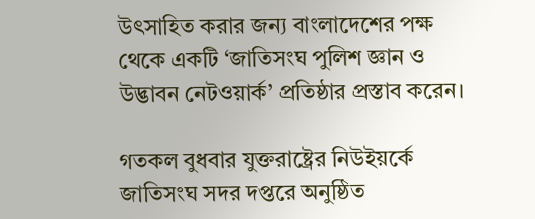উৎসাহিত করার জন্য বাংলাদেশের পক্ষ থেকে একটি ‘জাতিসংঘ পুলিশ জ্ঞান ও উদ্ভাবন নেটওয়ার্ক’ প্রতিষ্ঠার প্রস্তাব করেন।

গতকল বুধবার যুক্তরাষ্ট্রের নিউইয়র্কে জাতিসংঘ সদর দপ্তরে অনুষ্ঠিত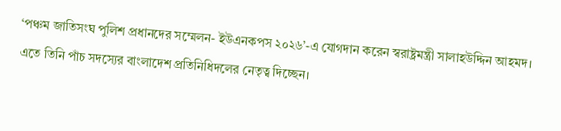‘পঞ্চম জাতিসংঘ পুলিশ প্রধানদের সম্মেলন- ইউএনকপস ২০২৬’-এ যোগদান করেন স্বরাষ্ট্রমন্ত্রী সালাহউদ্দিন আহমদ। এতে তিনি পাঁচ সদস্যের বাংলাদেশ প্রতিনিধিদলের নেতৃত্ব দিচ্ছেন।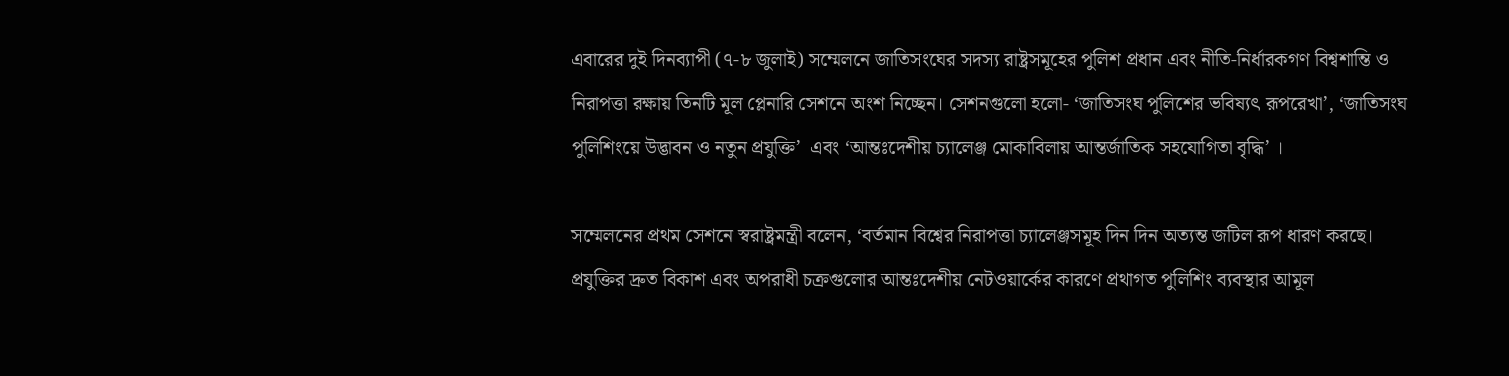এবারের দুই দিনব্যাপী (৭-৮ জুলাই) সম্মেলনে জাতিসংঘের সদস্য রাষ্ট্রসমূহের পুলিশ প্রধান এবং নীতি-নির্ধারকগণ বিশ্বশান্তি ও নিরাপত্তা রক্ষায় তিনটি মূল প্লেনারি সেশনে অংশ নিচ্ছেন। সেশনগুলো হলো- ‘জাতিসংঘ পুলিশের ভবিষ্যৎ রূপরেখা’, ‘জাতিসংঘ পুলিশিংয়ে উদ্ভাবন ও নতুন প্রযুক্তি’  এবং ‘আন্তঃদেশীয় চ্যালেঞ্জ মোকাবিলায় আন্তর্জাতিক সহযোগিতা বৃদ্ধি’ ।

সম্মেলনের প্রথম সেশনে স্বরাষ্ট্রমন্ত্রী বলেন, ‘বর্তমান বিশ্বের নিরাপত্তা চ্যালেঞ্জসমূহ দিন দিন অত্যন্ত জটিল রূপ ধারণ করছে। প্রযুক্তির দ্রুত বিকাশ এবং অপরাধী চক্রগুলোর আন্তঃদেশীয় নেটওয়ার্কের কারণে প্রথাগত পুলিশিং ব্যবস্থার আমূল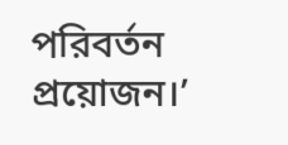পরিবর্তন প্রয়োজন।’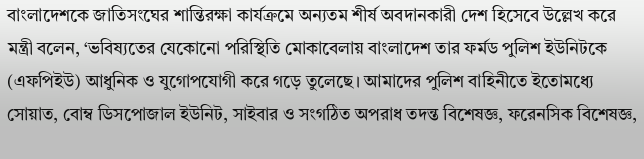বাংলাদেশকে জাতিসংঘের শান্তিরক্ষা কার্যক্রমে অন্যতম শীর্ষ অবদানকারী দেশ হিসেবে উল্লেখ করে মন্ত্রী বলেন, ‘ভবিষ্যতের যেকোনো পরিস্থিতি মোকাবেলায় বাংলাদেশ তার ফর্মড পুলিশ ইউনিটকে (এফপিইউ) আধুনিক ও যুগোপযোগী করে গড়ে তুলেছে। আমাদের পুলিশ বাহিনীতে ইতোমধ্যে সোয়াত, বোম্ব ডিসপোজাল ইউনিট, সাইবার ও সংগঠিত অপরাধ তদন্ত বিশেষজ্ঞ, ফরেনসিক বিশেষজ্ঞ,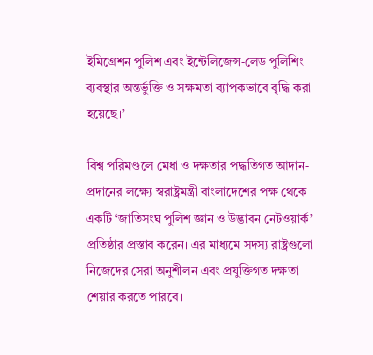ইমিগ্রেশন পুলিশ এবং ইন্টেলিজেন্স-লেড পুলিশিং ব্যবস্থার অন্তর্ভুক্তি ও সক্ষমতা ব্যাপকভাবে বৃদ্ধি করা হয়েছে।’

বিশ্ব পরিমণ্ডলে মেধা ও দক্ষতার পদ্ধতিগত আদান-প্রদানের লক্ষ্যে স্বরাষ্ট্রমন্ত্রী বাংলাদেশের পক্ষ থেকে একটি ‘জাতিসংঘ পুলিশ জ্ঞান ও উদ্ভাবন নেটওয়ার্ক’  প্রতিষ্ঠার প্রস্তাব করেন। এর মাধ্যমে সদস্য রাষ্ট্রগুলো নিজেদের সেরা অনুশীলন এবং প্রযুক্তিগত দক্ষতা শেয়ার করতে পারবে।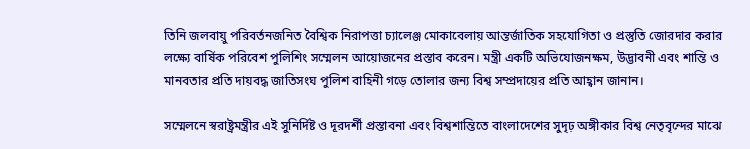তিনি জলবায়ু পরিবর্তনজনিত বৈশ্বিক নিরাপত্তা চ্যালেঞ্জ মোকাবেলায় আন্তর্জাতিক সহযোগিতা ও প্রস্তুতি জোরদার করার লক্ষ্যে বার্ষিক পরিবেশ পুলিশিং সম্মেলন আয়োজনের প্রস্তাব করেন। মন্ত্রী একটি অভিযোজনক্ষম, উদ্ভাবনী এবং শান্তি ও মানবতার প্রতি দায়বদ্ধ জাতিসংঘ পুলিশ বাহিনী গড়ে তোলার জন্য বিশ্ব সম্প্রদায়ের প্রতি আহ্বান জানান।

সম্মেলনে স্বরাষ্ট্রমন্ত্রীর এই সুনির্দিষ্ট ও দূরদর্শী প্রস্তাবনা এবং বিশ্বশান্তিতে বাংলাদেশের সুদৃঢ় অঙ্গীকার বিশ্ব নেতৃবৃন্দের মাঝে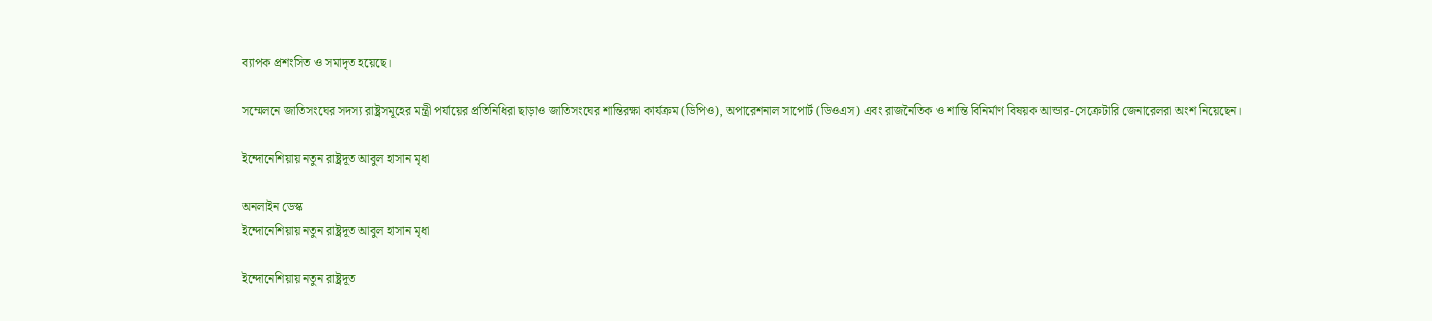ব্যাপক প্রশংসিত ও সমাদৃত হয়েছে।

সম্মেলনে জাতিসংঘের সদস্য রাষ্ট্রসমূহের মন্ত্রী পর্যায়ের প্রতিনিধিরা ছাড়াও জাতিসংঘের শান্তিরক্ষা কার্যক্রম (ডিপিও), অপারেশনাল সাপোর্ট (ডিওএস) এবং রাজনৈতিক ও শান্তি বিনির্মাণ বিষয়ক আন্ডার-সেক্রেটারি জেনারেলরা অংশ নিয়েছেন।

ইন্দোনেশিয়ায় নতুন রাষ্ট্রদূত আবুল হাসান মৃধা

অনলাইন ডেস্ক
ইন্দোনেশিয়ায় নতুন রাষ্ট্রদূত আবুল হাসান মৃধা

ইন্দোনেশিয়ায় নতুন রাষ্ট্রদূত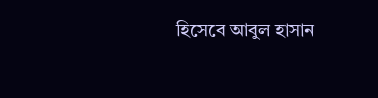হিসেবে আবুল হাসান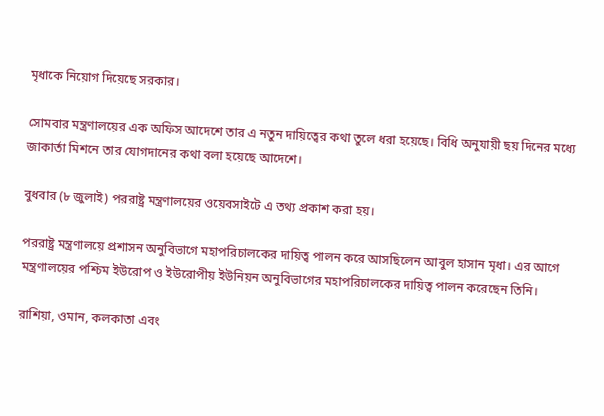মৃধাকে নিয়োগ দিয়েছে সরকার।

সোমবার মন্ত্রণালয়ের এক অফিস আদেশে তার এ নতুন দায়িত্বের কথা তুলে ধরা হয়েছে। বিধি অনুযায়ী ছয় দিনের মধ্যে জাকার্তা মিশনে তার যোগদানের কথা বলা হয়েছে আদেশে।

বুধবার (৮ জুলাই) পররাষ্ট্র মন্ত্রণালয়ের ও‌য়েবসাই‌টে এ তথ্য প্রকাশ করা হয়।

পররাষ্ট্র মন্ত্রণালয়ে প্রশাসন অনুবিভাগে মহাপরিচালকের দায়িত্ব পালন করে আসছিলেন আবুল হাসান মৃধা। এর আগে মন্ত্রণালয়ের পশ্চিম ইউরোপ ও ইউরোপীয় ইউনিয়ন অনুবিভাগের মহাপরিচালকের দায়িত্ব পালন করেছেন তি‌নি।

রাশিয়া, ওমান, কলকাতা এবং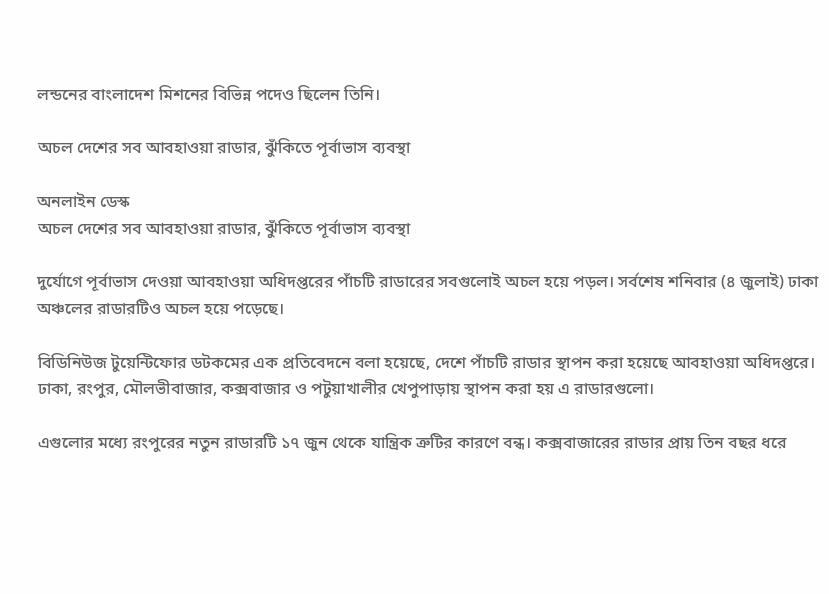লন্ডনের বাংলাদেশ মিশনের বিভিন্ন পদেও ছিলেন তিনি।

অচল দেশের সব আবহাওয়া রাডার, ঝুঁকিতে পূর্বাভাস ব্যবস্থা

অনলাইন ডেস্ক
অচল দেশের সব আবহাওয়া রাডার, ঝুঁকিতে পূর্বাভাস ব্যবস্থা

দুর্যোগে পূর্বাভাস দেওয়া আবহাওয়া অধিদপ্তরের পাঁচটি রাডারের সবগুলোই অচল হয়ে পড়ল। সর্বশেষ শনিবার (৪ জুলাই) ঢাকা অঞ্চলের রাডারটিও অচল হয়ে পড়েছে।

বিডিনিউজ টুয়েন্টিফোর ডটকমের এক প্রতিবেদনে বলা হয়েছে, দেশে পাঁচটি রাডার স্থাপন করা হয়েছে আবহাওয়া অধিদপ্তরে। ঢাকা, রংপুর, মৌলভীবাজার, কক্সবাজার ও পটুয়াখালীর খেপুপাড়ায় স্থাপন করা হয় এ রাডারগুলো।

এগুলোর মধ্যে রংপুরের নতুন রাডারটি ১৭ জুন থেকে যান্ত্রিক ত্রুটির কারণে বন্ধ। কক্সবাজারের রাডার প্রায় তিন বছর ধরে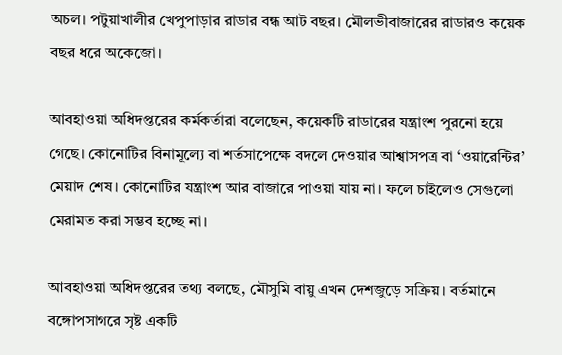অচল। পটুয়াখালীর খেপুপাড়ার রাডার বন্ধ আট বছর। মৌলভীবাজারের রাডারও কয়েক বছর ধরে অকেজো।

আবহাওয়া অধিদপ্তরের কর্মকর্তারা বলেছেন, কয়েকটি রাডারের যন্ত্রাংশ পুরনো হয়ে গেছে। কোনোটির বিনামূল্যে বা শর্তসাপেক্ষে বদলে দেওয়ার আশ্বাসপত্র বা ‘ওয়ারেন্টির’ মেয়াদ শেষ। কোনোটির যন্ত্রাংশ আর বাজারে পাওয়া যায় না। ফলে চাইলেও সেগুলো মেরামত করা সম্ভব হচ্ছে না।

আবহাওয়া অধিদপ্তরের তথ্য বলছে, মৌসুমি বায়ু এখন দেশজুড়ে সক্রিয়। বর্তমানে বঙ্গোপসাগরে সৃষ্ট একটি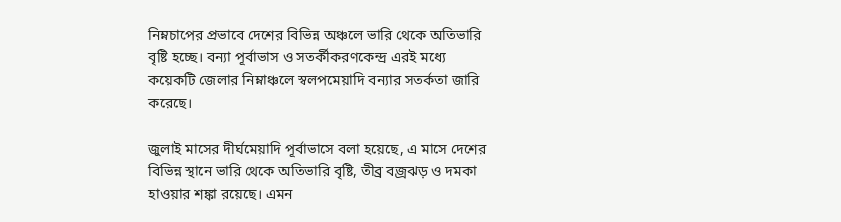নিম্নচাপের প্রভাবে দেশের বিভিন্ন অঞ্চলে ভারি থেকে অতিভারি বৃষ্টি হচ্ছে। বন্যা পূর্বাভাস ও সতর্কীকরণকেন্দ্র এরই মধ্যে কয়েকটি জেলার নিম্নাঞ্চলে স্বলপমেয়াদি বন্যার সতর্কতা জারি করেছে।

জুলাই মাসের দীর্ঘমেয়াদি পূর্বাভাসে বলা হয়েছে, এ মাসে দেশের বিভিন্ন স্থানে ভারি থেকে অতিভারি বৃষ্টি, তীব্র বজ্রঝড় ও দমকা হাওয়ার শঙ্কা রয়েছে। এমন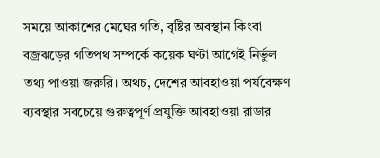সময়ে আকাশের মেঘের গতি, বৃষ্টির অবস্থান কিংবা বজ্রঝড়ের গতিপথ সম্পর্কে কয়েক ঘণ্টা আগেই নির্ভুল তথ্য পাওয়া জরুরি। অথচ, দেশের আবহাওয়া পর্যবেক্ষণ ব্যবস্থার সবচেয়ে গুরুত্বপূর্ণ প্রযুক্তি আবহাওয়া রাডার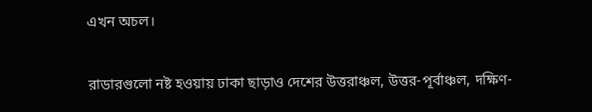এখন অচল।

রাডারগুলো নষ্ট হওয়ায় ঢাকা ছাড়াও দেশের উত্তরাঞ্চল, উত্তর-পূর্বাঞ্চল, দক্ষিণ-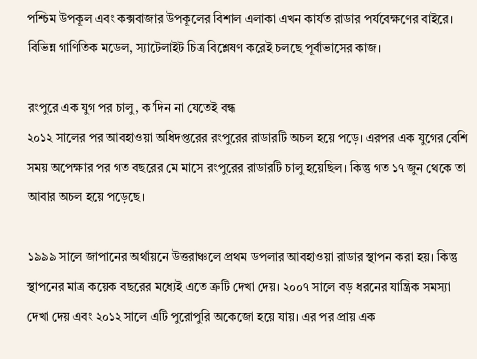পশ্চিম উপকূল এবং কক্সবাজার উপকূলের বিশাল এলাকা এখন কার্যত রাডার পর্যবেক্ষণের বাইরে। বিভিন্ন গাণিতিক মডেল, স্যাটেলাইট চিত্র বিশ্লেষণ করেই চলছে পূর্বাভাসের কাজ।

রংপুরে এক যুগ পর চালু, ক’দিন না যেতেই বন্ধ
২০১২ সালের পর আবহাওয়া অধিদপ্তরের রংপুরের রাডারটি অচল হয়ে পড়ে। এরপর এক যুগের বেশি সময় অপেক্ষার পর গত বছরের মে মাসে রংপুরের রাডারটি চালু হয়েছিল। কিন্তু গত ১৭ জুন থেকে তা আবার অচল হয়ে পড়েছে।

১৯৯৯ সালে জাপানের অর্থায়নে উত্তরাঞ্চলে প্রথম ডপলার আবহাওয়া রাডার স্থাপন করা হয়। কিন্তু স্থাপনের মাত্র কয়েক বছরের মধ্যেই এতে ত্রুটি দেখা দেয়। ২০০৭ সালে বড় ধরনের যান্ত্রিক সমস্যা দেখা দেয় এবং ২০১২ সালে এটি পুরোপুরি অকেজো হয়ে যায়। এর পর প্রায় এক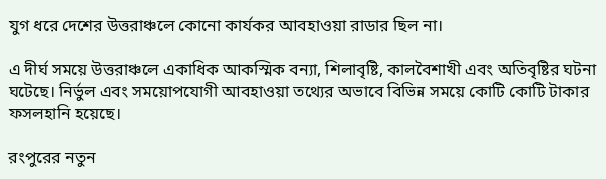যুগ ধরে দেশের উত্তরাঞ্চলে কোনো কার্যকর আবহাওয়া রাডার ছিল না।

এ দীর্ঘ সময়ে উত্তরাঞ্চলে একাধিক আকস্মিক বন্যা, শিলাবৃষ্টি, কালবৈশাখী এবং অতিবৃষ্টির ঘটনা ঘটেছে। নির্ভুল এবং সময়োপযোগী আবহাওয়া তথ্যের অভাবে বিভিন্ন সময়ে কোটি কোটি টাকার ফসলহানি হয়েছে।

রংপুরের নতুন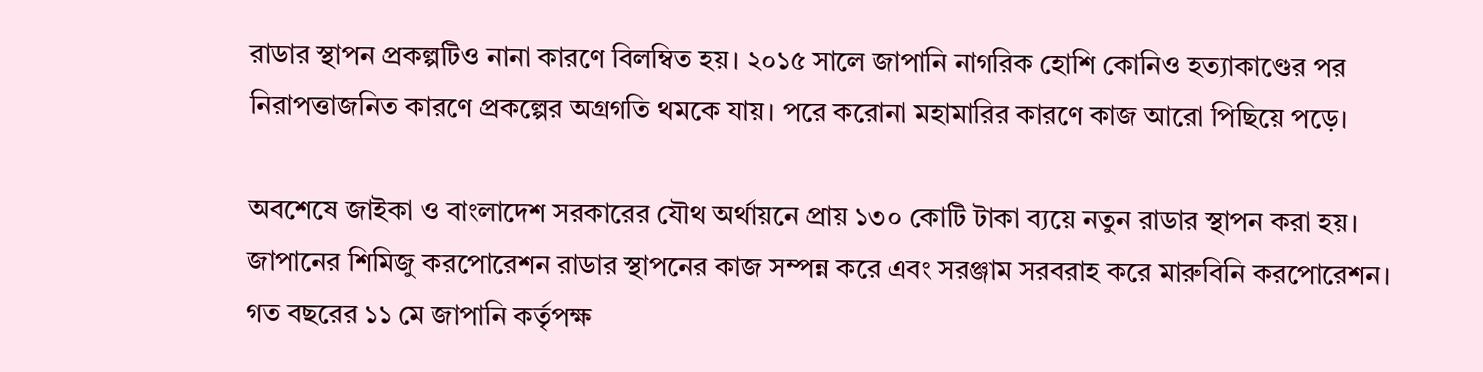রাডার স্থাপন প্রকল্পটিও নানা কারণে বিলম্বিত হয়। ২০১৫ সালে জাপানি নাগরিক হোশি কোনিও হত্যাকাণ্ডের পর নিরাপত্তাজনিত কারণে প্রকল্পের অগ্রগতি থমকে যায়। পরে করোনা মহামারির কারণে কাজ আরো পিছিয়ে পড়ে।

অবশেষে জাইকা ও বাংলাদেশ সরকারের যৌথ অর্থায়নে প্রায় ১৩০ কোটি টাকা ব্যয়ে নতুন রাডার স্থাপন করা হয়। জাপানের শিমিজু করপোরেশন রাডার স্থাপনের কাজ সম্পন্ন করে এবং সরঞ্জাম সরবরাহ করে মারুবিনি করপোরেশন। গত বছরের ১১ মে জাপানি কর্তৃপক্ষ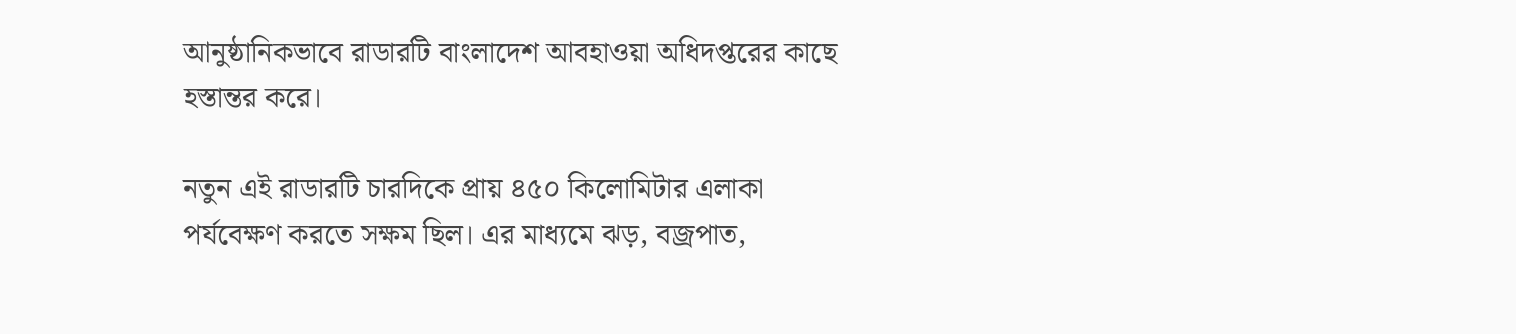আনুষ্ঠানিকভাবে রাডারটি বাংলাদেশ আবহাওয়া অধিদপ্তরের কাছে হস্তান্তর করে।

নতুন এই রাডারটি চারদিকে প্রায় ৪৫০ কিলোমিটার এলাকা পর্যবেক্ষণ করতে সক্ষম ছিল। এর মাধ্যমে ঝড়, বজ্রপাত,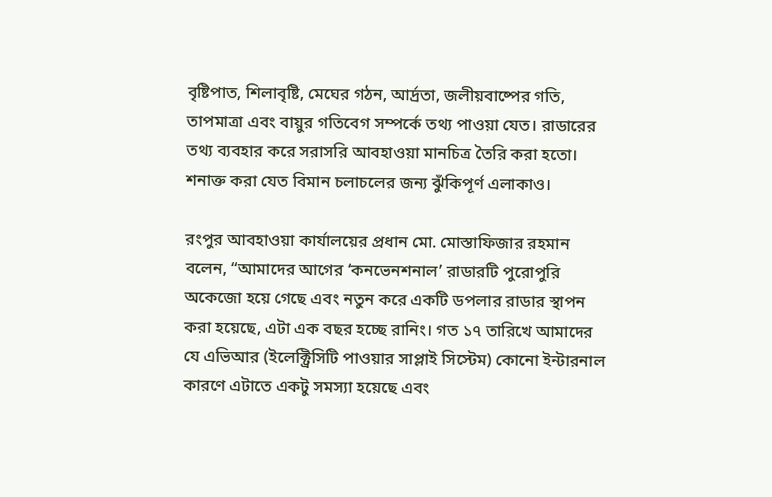বৃষ্টিপাত, শিলাবৃষ্টি, মেঘের গঠন, আর্দ্রতা, জলীয়বাষ্পের গতি, তাপমাত্রা এবং বায়ুর গতিবেগ সম্পর্কে তথ্য পাওয়া যেত। রাডারের তথ্য ব্যবহার করে সরাসরি আবহাওয়া মানচিত্র তৈরি করা হতো। শনাক্ত করা যেত বিমান চলাচলের জন্য ঝুঁকিপূর্ণ এলাকাও।

রংপুর আবহাওয়া কার্যালয়ের প্রধান মো. মোস্তাফিজার রহমান বলেন, “আমাদের আগের ‘কনভেনশনাল’ রাডারটি পুরোপুরি অকেজো হয়ে গেছে এবং নতুন করে একটি ডপলার রাডার স্থাপন করা হয়েছে, এটা এক বছর হচ্ছে রানিং। গত ১৭ তারিখে আমাদের যে এভিআর (ইলেক্ট্রিসিটি পাওয়ার সাপ্লাই সিস্টেম) কোনো ইন্টারনাল কারণে এটাতে একটু সমস্যা হয়েছে এবং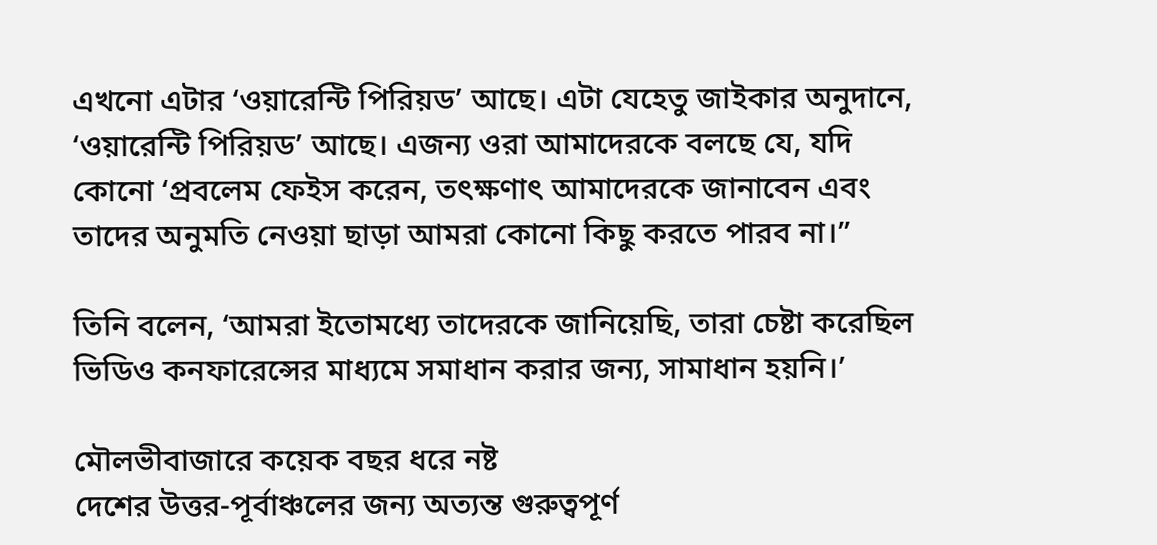এখনো এটার ‘ওয়ারেন্টি পিরিয়ড’ আছে। এটা যেহেতু জাইকার অনুদানে, ‘ওয়ারেন্টি পিরিয়ড’ আছে। এজন্য ওরা আমাদেরকে বলছে যে, যদি কোনো ‘প্রবলেম ফেইস করেন, তৎক্ষণাৎ আমাদেরকে জানাবেন এবং তাদের অনুমতি নেওয়া ছাড়া আমরা কোনো কিছু করতে পারব না।”

তিনি বলেন, ‘আমরা ইতোমধ্যে তাদেরকে জানিয়েছি, তারা চেষ্টা করেছিল ভিডিও কনফারেন্সের মাধ্যমে সমাধান করার জন্য, সামাধান হয়নি।’

মৌলভীবাজারে কয়েক বছর ধরে নষ্ট
দেশের উত্তর-পূর্বাঞ্চলের জন্য অত্যন্ত গুরুত্বপূর্ণ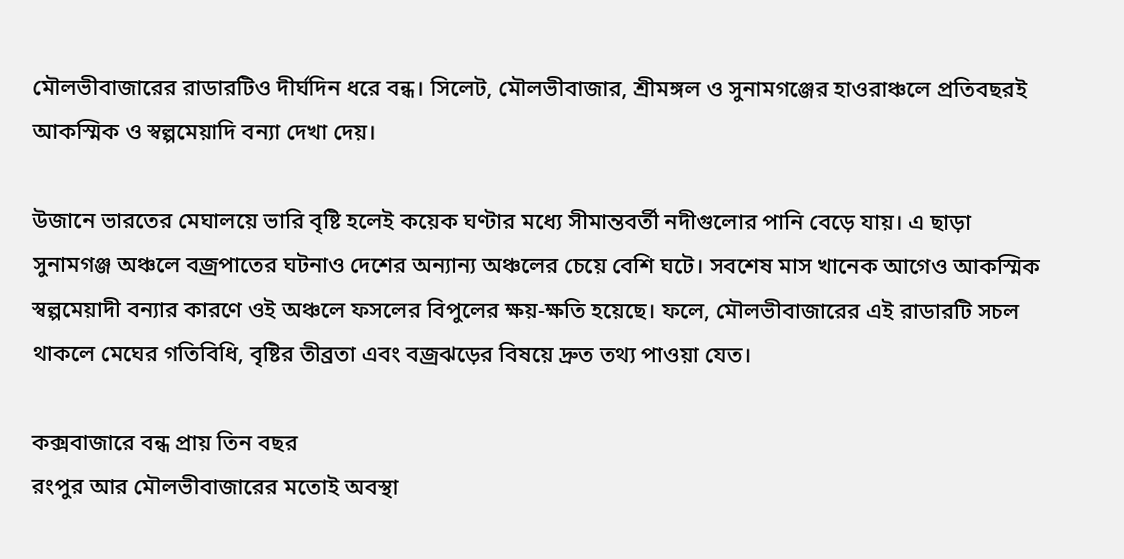মৌলভীবাজারের রাডারটিও দীর্ঘদিন ধরে বন্ধ। সিলেট, মৌলভীবাজার, শ্রীমঙ্গল ও সুনামগঞ্জের হাওরাঞ্চলে প্রতিবছরই আকস্মিক ও স্বল্পমেয়াদি বন্যা দেখা দেয়।

উজানে ভারতের মেঘালয়ে ভারি বৃষ্টি হলেই কয়েক ঘণ্টার মধ্যে সীমান্তবর্তী নদীগুলোর পানি বেড়ে যায়। এ ছাড়া সুনামগঞ্জ অঞ্চলে বজ্রপাতের ঘটনাও দেশের অন্যান্য অঞ্চলের চেয়ে বেশি ঘটে। সবশেষ মাস খানেক আগেও আকস্মিক স্বল্পমেয়াদী বন্যার কারণে ওই অঞ্চলে ফসলের বিপুলের ক্ষয়-ক্ষতি হয়েছে। ফলে, মৌলভীবাজারের এই রাডারটি সচল থাকলে মেঘের গতিবিধি, বৃষ্টির তীব্রতা এবং বজ্রঝড়ের বিষয়ে দ্রুত তথ্য পাওয়া যেত।

কক্সবাজারে বন্ধ প্রায় তিন বছর
রংপুর আর মৌলভীবাজারের মতোই অবস্থা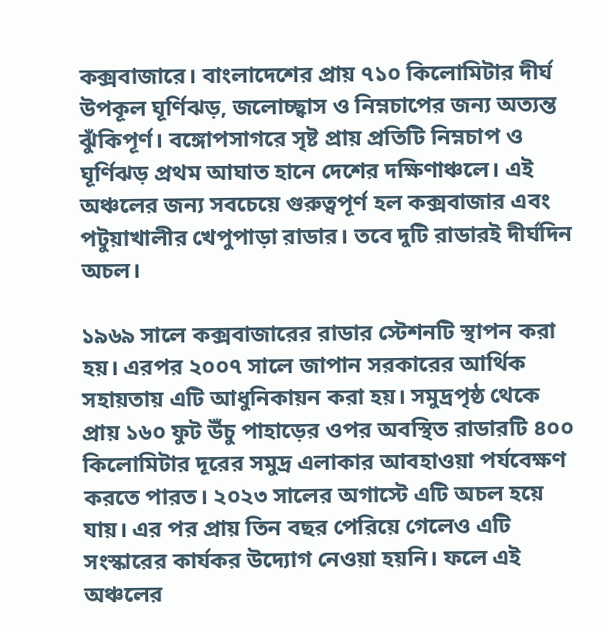কক্সবাজারে। বাংলাদেশের প্রায় ৭১০ কিলোমিটার দীর্ঘ উপকূল ঘূর্ণিঝড়, জলোচ্ছ্বাস ও নিম্নচাপের জন্য অত্যন্ত ঝুঁকিপূর্ণ। বঙ্গোপসাগরে সৃষ্ট প্রায় প্রতিটি নিম্নচাপ ও ঘূর্ণিঝড় প্রথম আঘাত হানে দেশের দক্ষিণাঞ্চলে। এই অঞ্চলের জন্য সবচেয়ে গুরুত্বপূর্ণ হল কক্সবাজার এবং পটুয়াখালীর খেপুপাড়া রাডার। তবে দুটি রাডারই দীর্ঘদিন অচল।

১৯৬৯ সালে কক্সবাজারের রাডার স্টেশনটি স্থাপন করা হয়। এরপর ২০০৭ সালে জাপান সরকারের আর্থিক সহায়তায় এটি আধুনিকায়ন করা হয়। সমুদ্রপৃষ্ঠ থেকে প্রায় ১৬০ ফুট উঁচু পাহাড়ের ওপর অবস্থিত রাডারটি ৪০০ কিলোমিটার দূরের সমুদ্র এলাকার আবহাওয়া পর্যবেক্ষণ করতে পারত। ২০২৩ সালের অগাস্টে এটি অচল হয়ে যায়। এর পর প্রায় তিন বছর পেরিয়ে গেলেও এটি সংস্কারের কার্যকর উদ্যোগ নেওয়া হয়নি। ফলে এই অঞ্চলের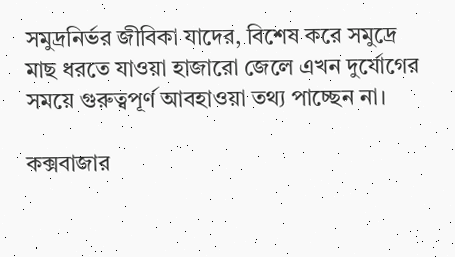সমুদ্রনির্ভর জীবিকা যাদের, বিশেষ করে সমুদ্রে মাছ ধরতে যাওয়া হাজারো জেলে এখন দুর্যোগের সময়ে গুরুত্বপূর্ণ আবহাওয়া তথ্য পাচ্ছেন না।

কক্সবাজার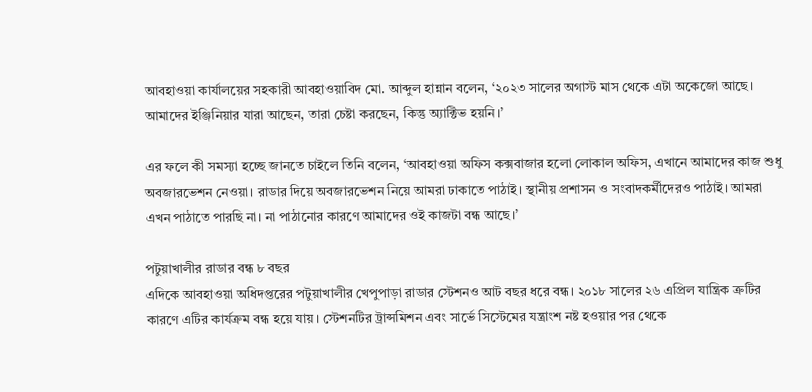আবহাওয়া কার্যালয়ের সহকারী আবহাওয়াবিদ মো. আব্দুল হান্নান বলেন, ‘২০২৩ সালের অগাস্ট মাস থেকে এটা অকেজো আছে। আমাদের ইঞ্জিনিয়ার যারা আছেন, তারা চেষ্টা করছেন, কিন্তু অ্যাক্টিভ হয়নি।’

এর ফলে কী সমস্যা হচ্ছে জানতে চাইলে তিনি বলেন, ‘আবহাওয়া অফিস কক্সবাজার হলো লোকাল অফিস, এখানে আমাদের কাজ শুধু অবজারভেশন নেওয়া। রাডার দিয়ে অবজারভেশন নিয়ে আমরা ঢাকাতে পাঠাই। স্থানীয় প্রশাসন ও সংবাদকর্মীদেরও পাঠাই। আমরা এখন পাঠাতে পারছি না। না পাঠানোর কারণে আমাদের ওই কাজটা বন্ধ আছে।’

পটুয়াখালীর রাডার বন্ধ ৮ বছর
এদিকে আবহাওয়া অধিদপ্তরের পটুয়াখালীর খেপুপাড়া রাডার স্টেশনও আট বছর ধরে বন্ধ। ২০১৮ সালের ২৬ এপ্রিল যান্ত্রিক ত্রুটির কারণে এটির কার্যক্রম বন্ধ হয়ে যায়। স্টেশনটির ট্রান্সমিশন এবং সার্ভে সিস্টেমের যন্ত্রাংশ নষ্ট হওয়ার পর থেকে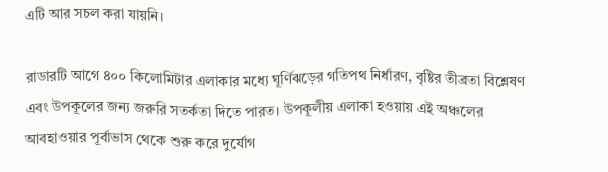এটি আর সচল করা যায়নি।

রাডারটি আগে ৪০০ কিলোমিটার এলাকার মধ্যে ঘূর্ণিঝড়ের গতিপথ নির্ধারণ, বৃষ্টির তীব্রতা বিশ্লেষণ এবং উপকূলের জন্য জরুরি সতর্কতা দিতে পারত। উপকূলীয় এলাকা হওয়ায় এই অঞ্চলের আবহাওয়ার পূর্বাভাস থেকে শুরু করে দুর্যোগ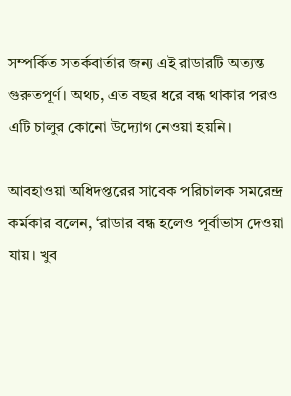সম্পর্কিত সতর্কবার্তার জন্য এই রাডারটি অত্যন্ত গুরুতপূর্ণ। অথচ, এত বছর ধরে বন্ধ থাকার পরও এটি চালুর কোনো উদ্যোগ নেওয়া হয়নি।

আবহাওয়া অধিদপ্তরের সাবেক পরিচালক সমরেন্দ্র কর্মকার বলেন, ‘রাডার বন্ধ হলেও পূর্বাভাস দেওয়া যায়। খুব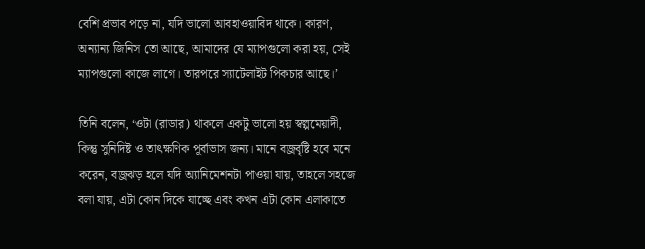বেশি প্রভাব পড়ে না, যদি ভালো আবহাওয়াবিদ থাকে। কারণ, অন্যান্য জিনিস তো আছে, আমাদের যে ম্যাপগুলো করা হয়, সেই ম্যাপগুলো কাজে লাগে। তারপরে স্যাটেলাইট পিকচার আছে।’

তিনি বলেন, ‘ওটা (রাডার) থাকলে একটু ভালো হয় স্বল্পমেয়াদী, কিন্তু সুনিদিষ্ট ও তাৎক্ষণিক পূর্বাভাস জন্য। মানে বজ্রবৃষ্টি হবে মনে করেন, বজ্রঝড় হলে যদি অ্যানিমেশনটা পাওয়া যায়, তাহলে সহজে বলা যায়, এটা কোন দিকে যাচ্ছে এবং কখন এটা কোন এলাকাতে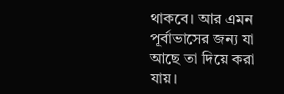থাকবে। আর এমন পূর্বাভাসের জন্য যা আছে তা দিয়ে করা যায়।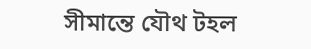সীমান্তে যৌথ টহল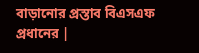বাড়ানোর প্রস্তাব বিএসএফ প্রধানের |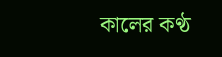কালের কণ্ঠ